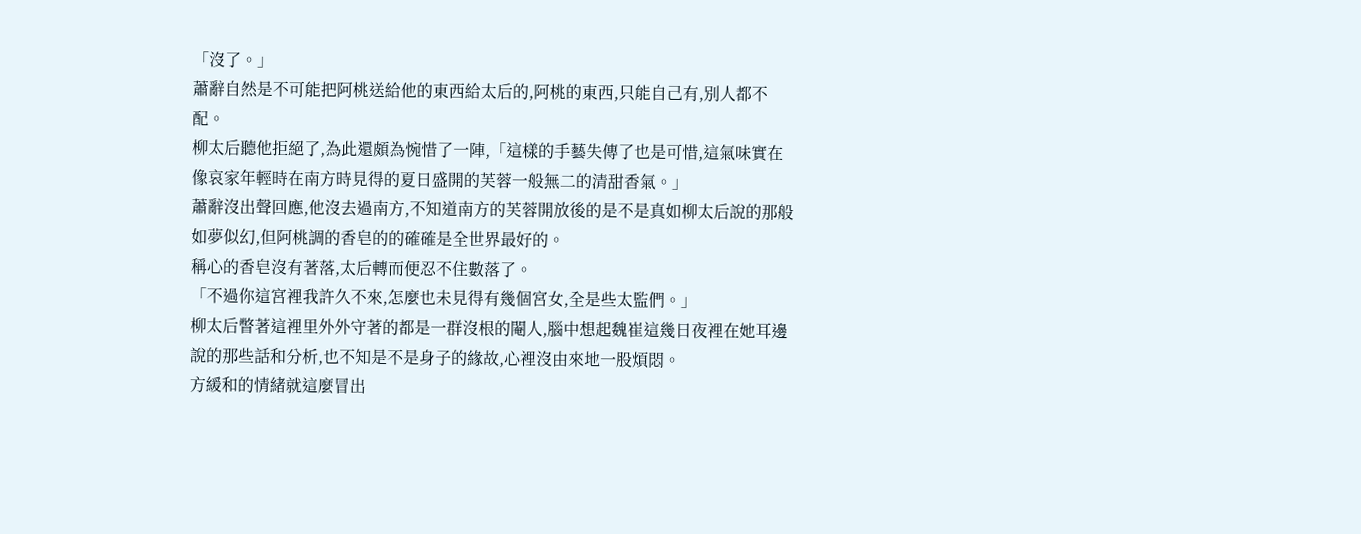「沒了。」
蕭辭自然是不可能把阿桃送給他的東西給太后的,阿桃的東西,只能自己有,別人都不配。
柳太后聽他拒絕了,為此還頗為惋惜了一陣,「這樣的手藝失傳了也是可惜,這氣味實在像哀家年輕時在南方時見得的夏日盛開的芙蓉一般無二的清甜香氣。」
蕭辭沒出聲回應,他沒去過南方,不知道南方的芙蓉開放後的是不是真如柳太后說的那般如夢似幻,但阿桃調的香皂的的確確是全世界最好的。
稱心的香皂沒有著落,太后轉而便忍不住數落了。
「不過你這宮裡我許久不來,怎麼也未見得有幾個宮女,全是些太監們。」
柳太后瞥著這裡里外外守著的都是一群沒根的閹人,腦中想起魏崔這幾日夜裡在她耳邊說的那些話和分析,也不知是不是身子的緣故,心裡沒由來地一股煩悶。
方緩和的情緒就這麼冒出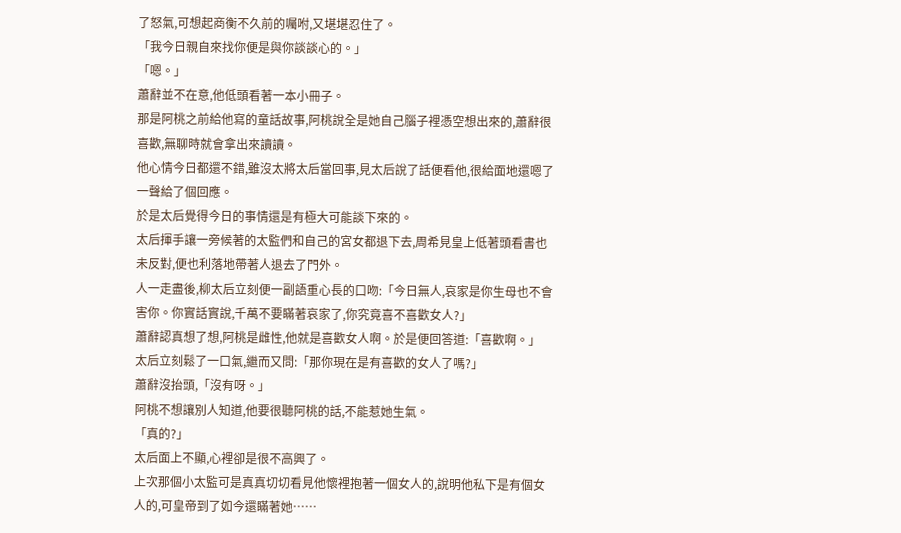了怒氣,可想起商衡不久前的囑咐,又堪堪忍住了。
「我今日親自來找你便是與你談談心的。」
「嗯。」
蕭辭並不在意,他低頭看著一本小冊子。
那是阿桃之前給他寫的童話故事,阿桃說全是她自己腦子裡憑空想出來的,蕭辭很喜歡,無聊時就會拿出來讀讀。
他心情今日都還不錯,雖沒太將太后當回事,見太后說了話便看他,很給面地還嗯了一聲給了個回應。
於是太后覺得今日的事情還是有極大可能談下來的。
太后揮手讓一旁候著的太監們和自己的宮女都退下去,周希見皇上低著頭看書也未反對,便也利落地帶著人退去了門外。
人一走盡後,柳太后立刻便一副語重心長的口吻:「今日無人,哀家是你生母也不會害你。你實話實說,千萬不要瞞著哀家了,你究竟喜不喜歡女人?」
蕭辭認真想了想,阿桃是雌性,他就是喜歡女人啊。於是便回答道:「喜歡啊。」
太后立刻鬆了一口氣,繼而又問:「那你現在是有喜歡的女人了嗎?」
蕭辭沒抬頭,「沒有呀。」
阿桃不想讓別人知道,他要很聽阿桃的話,不能惹她生氣。
「真的?」
太后面上不顯,心裡卻是很不高興了。
上次那個小太監可是真真切切看見他懷裡抱著一個女人的,說明他私下是有個女人的,可皇帝到了如今還瞞著她……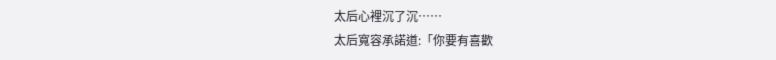太后心裡沉了沉……
太后寬容承諾道:「你要有喜歡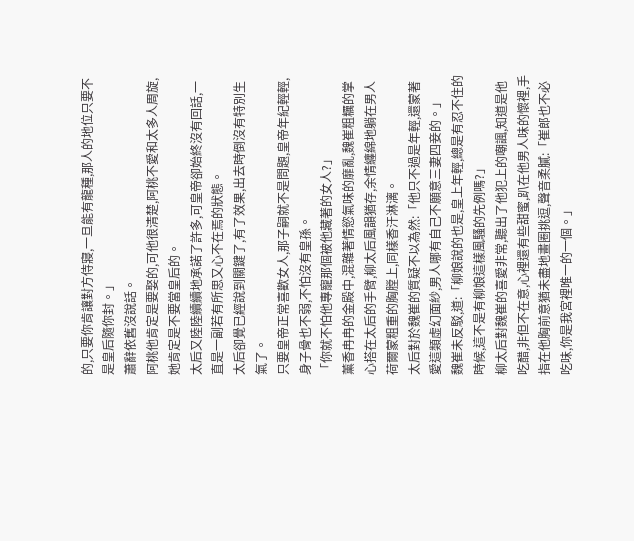的,只要你肯讓對方侍寢,一旦能有龍種,那人的地位只要不是皇后隨你封。」
蕭辭依舊沒說話。
阿桃他肯定是要娶的,可他很清楚,阿桃不愛和太多人周旋,她肯定是不要當皇后的。
太后又陸陸續續地承諾了許多,可皇帝卻始終沒有回話,一直是一副若有所思又心不在焉的狀態。
太后卻覺已經說到關鍵了,有了效果,出去時倒沒有特別生氣了。
只要皇帝正常喜歡女人,那子嗣就不是問題,皇帝年紀輕輕,身子骨也不弱,不怕沒有皇孫。
「你就不怕他專寵那個被他藏著的女人?」
薰香冉冉的金殿中,混雜著情慾氣味的靡亂,魏崔粗糲的掌心搭在太后的手臂,柳太后風韻猶存,余情纏綿地躺在男人荷爾蒙粗重的胸膛上,同樣香汗淋漓。
太后對於魏崔的質疑不以為然:「他只不過是年輕,還蒙著愛這類虛幻面紗,男人哪有自己不願意三妻四妾的。」
魏崔未反駁,道:「柳娘說的也是,皇上年輕,總是有忍不住的時候,這不是有柳娘這樣風騷的先例嗎?」
柳太后對魏崔的喜愛非常,聽出了他犯上的嘲諷,知道是他吃醋,非但不在意,心裡還有些甜蜜,趴在他男人味的懷裡,手指在他胸前意猶未盡地畫圈挑逗,聲音柔膩:「崔郎也不必吃味,你是我宮裡唯一的一個。」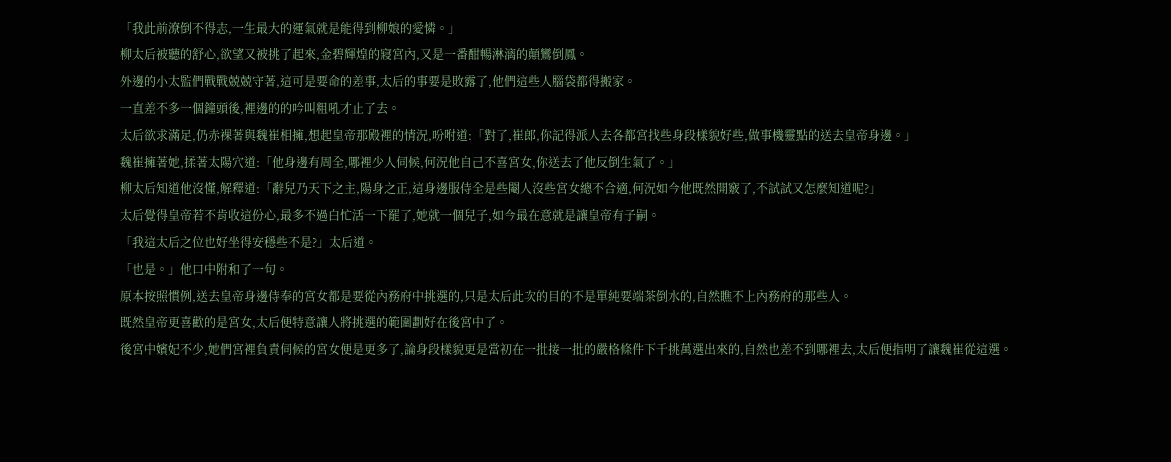「我此前潦倒不得志,一生最大的運氣就是能得到柳娘的愛憐。」
柳太后被聽的舒心,欲望又被挑了起來,金碧輝煌的寢宮內,又是一番酣暢淋漓的顛鸞倒鳳。
外邊的小太監們戰戰兢兢守著,這可是要命的差事,太后的事要是敗露了,他們這些人腦袋都得搬家。
一直差不多一個鐘頭後,裡邊的的吟叫粗吼才止了去。
太后欲求滿足,仍赤裸著與魏崔相擁,想起皇帝那殿裡的情況,吩咐道:「對了,崔郎,你記得派人去各都宮找些身段樣貌好些,做事機靈點的送去皇帝身邊。」
魏崔擁著她,揉著太陽穴道:「他身邊有周全,哪裡少人伺候,何況他自己不喜宮女,你送去了他反倒生氣了。」
柳太后知道他沒懂,解釋道:「辭兒乃天下之主,陽身之正,這身邊服侍全是些閹人沒些宮女總不合適,何況如今他既然開竅了,不試試又怎麼知道呢?」
太后覺得皇帝若不肯收這份心,最多不過白忙活一下罷了,她就一個兒子,如今最在意就是讓皇帝有子嗣。
「我這太后之位也好坐得安穩些不是?」太后道。
「也是。」他口中附和了一句。
原本按照慣例,送去皇帝身邊侍奉的宮女都是要從內務府中挑選的,只是太后此次的目的不是單純要端茶倒水的,自然瞧不上內務府的那些人。
既然皇帝更喜歡的是宮女,太后便特意讓人將挑選的範圍劃好在後宮中了。
後宮中嬪妃不少,她們宮裡負責伺候的宮女便是更多了,論身段樣貌更是當初在一批接一批的嚴格條件下千挑萬選出來的,自然也差不到哪裡去,太后便指明了讓魏崔從這選。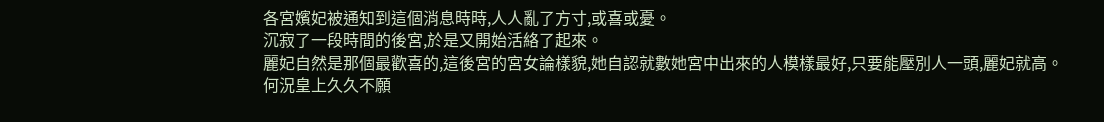各宮嬪妃被通知到這個消息時時,人人亂了方寸,或喜或憂。
沉寂了一段時間的後宮,於是又開始活絡了起來。
麗妃自然是那個最歡喜的,這後宮的宮女論樣貌,她自認就數她宮中出來的人模樣最好,只要能壓別人一頭,麗妃就高。
何況皇上久久不願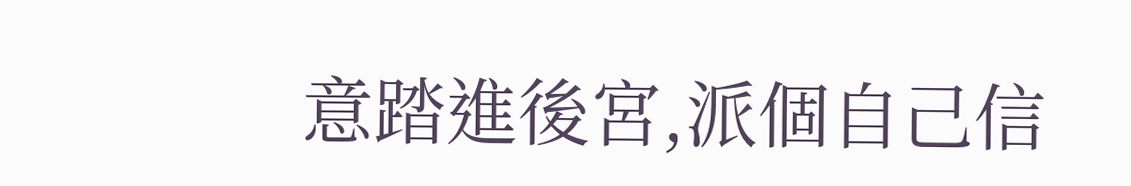意踏進後宮,派個自己信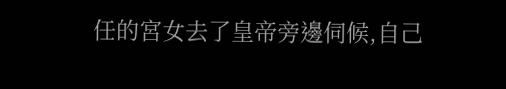任的宮女去了皇帝旁邊伺候,自己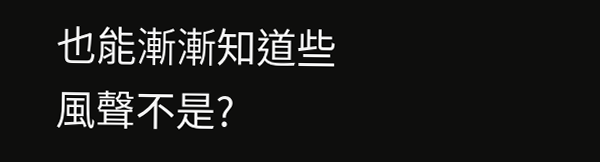也能漸漸知道些風聲不是?